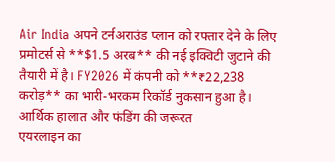Air India अपने टर्नअराउंड प्लान को रफ्तार देने के लिए प्रमोटर्स से **$1.5 अरब** की नई इक्विटी जुटाने की तैयारी में है। FY2026 में कंपनी को **₹22,238 करोड़** का भारी-भरकम रिकॉर्ड नुकसान हुआ है।
आर्थिक हालात और फंडिंग की जरूरत
एयरलाइन का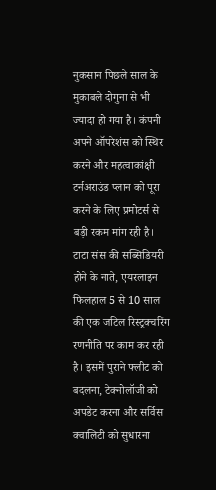नुकसान पिछले साल के मुकाबले दोगुना से भी ज्यादा हो गया है। कंपनी अपने ऑपरेशंस को स्थिर करने और महत्वाकांक्षी टर्नअराउंड प्लान को पूरा करने के लिए प्रमोटर्स से बड़ी रकम मांग रही है। टाटा संस की सब्सिडियरी होने के नाते, एयरलाइन फिलहाल 5 से 10 साल की एक जटिल रिस्ट्रक्चरिंग रणनीति पर काम कर रही है। इसमें पुराने फ्लीट को बदलना, टेक्नोलॉजी को अपडेट करना और सर्विस क्वालिटी को सुधारना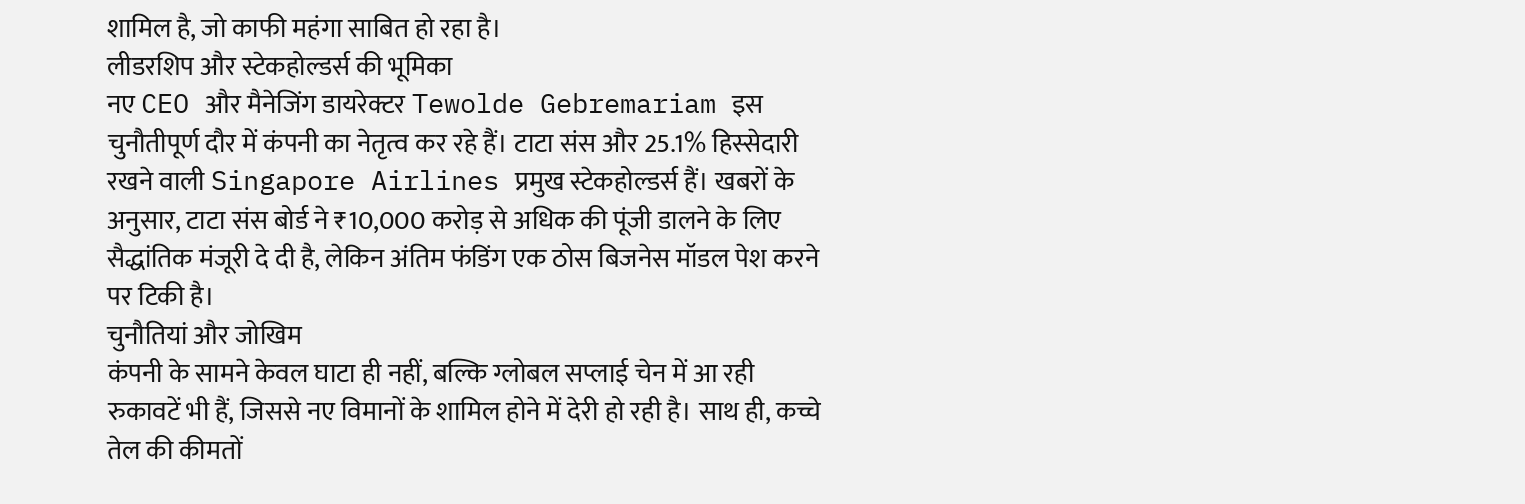शामिल है, जो काफी महंगा साबित हो रहा है।
लीडरशिप और स्टेकहोल्डर्स की भूमिका
नए CEO और मैनेजिंग डायरेक्टर Tewolde Gebremariam इस चुनौतीपूर्ण दौर में कंपनी का नेतृत्व कर रहे हैं। टाटा संस और 25.1% हिस्सेदारी रखने वाली Singapore Airlines प्रमुख स्टेकहोल्डर्स हैं। खबरों के अनुसार, टाटा संस बोर्ड ने ₹10,000 करोड़ से अधिक की पूंजी डालने के लिए सैद्धांतिक मंजूरी दे दी है, लेकिन अंतिम फंडिंग एक ठोस बिजनेस मॉडल पेश करने पर टिकी है।
चुनौतियां और जोखिम
कंपनी के सामने केवल घाटा ही नहीं, बल्कि ग्लोबल सप्लाई चेन में आ रही रुकावटें भी हैं, जिससे नए विमानों के शामिल होने में देरी हो रही है। साथ ही, कच्चे तेल की कीमतों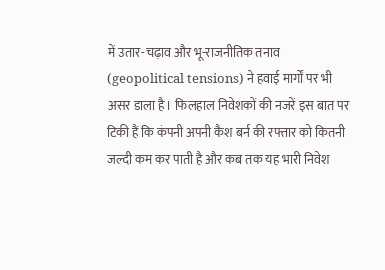में उतार-चढ़ाव और भू-राजनीतिक तनाव (geopolitical tensions) ने हवाई मार्गों पर भी असर डाला है। फिलहाल निवेशकों की नजरें इस बात पर टिकी हैं कि कंपनी अपनी कैश बर्न की रफ्तार को कितनी जल्दी कम कर पाती है और कब तक यह भारी निवेश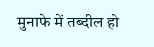मुनाफे में तब्दील हो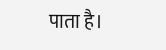पाता है।